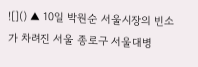![]() ▲ 10일 박원순 서울시장의 빈소가 차려진 서울 종로구 서울대병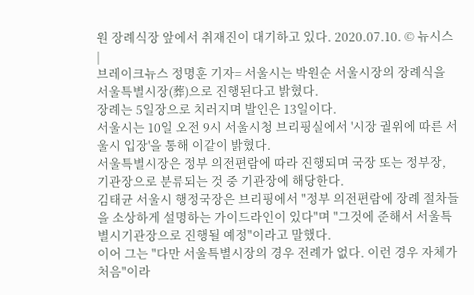원 장례식장 앞에서 취재진이 대기하고 있다. 2020.07.10. © 뉴시스 |
브레이크뉴스 정명훈 기자= 서울시는 박원순 서울시장의 장례식을 서울특별시장(葬)으로 진행된다고 밝혔다.
장례는 5일장으로 치러지며 발인은 13일이다.
서울시는 10일 오전 9시 서울시청 브리핑실에서 '시장 궐위에 따른 서울시 입장'을 통해 이같이 밝혔다.
서울특별시장은 정부 의전편람에 따라 진행되며 국장 또는 정부장, 기관장으로 분류되는 것 중 기관장에 해당한다.
김태균 서울시 행정국장은 브리핑에서 "정부 의전편람에 장례 절차들을 소상하게 설명하는 가이드라인이 있다"며 "그것에 준해서 서울특별시기관장으로 진행될 예정"이라고 말했다.
이어 그는 "다만 서울특별시장의 경우 전례가 없다. 이런 경우 자체가 처음"이라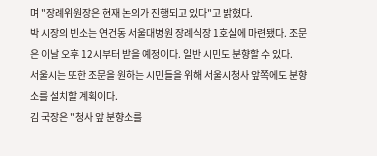며 "장례위원장은 현재 논의가 진행되고 있다"고 밝혔다.
박 시장의 빈소는 연건동 서울대병원 장례식장 1호실에 마련됐다. 조문은 이날 오후 12시부터 받을 예정이다. 일반 시민도 분향할 수 있다.
서울시는 또한 조문을 원하는 시민들을 위해 서울시청사 앞쪽에도 분향소를 설치할 계획이다.
김 국장은 "청사 앞 분향소를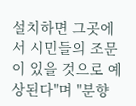설치하면 그곳에서 시민들의 조문이 있을 것으로 예상된다"며 "분향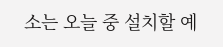소는 오늘 중 설치할 예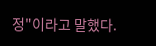정"이라고 말했다.